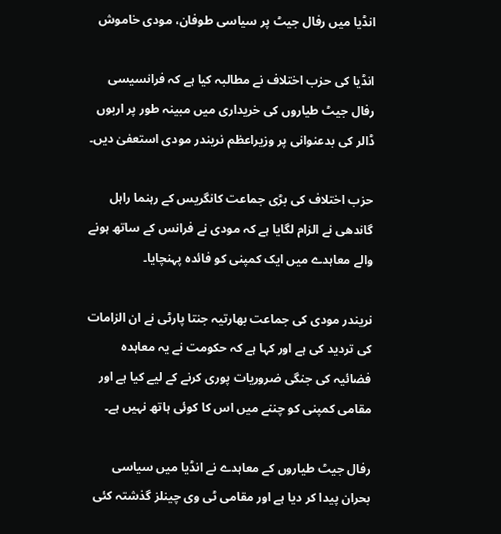انڈیا میں رفال جیٹ پر سیاسی طوفان، مودی خاموش

انڈیا کی حزب اختلاف نے مطالبہ کیا ہے کہ فرانسیسی رفال جیٹ طیاروں کی خریداری میں مبینہ طور پر اربوں ڈالر کی بدعنوانی پر وزیراعظم نریندر مودی استعفیٰ دیں۔

حزب اختلاف کی بڑی جماعت کانگریس کے رہنما راہل گاندھی نے الزام لگایا ہے کہ مودی نے فرانس کے ساتھ ہونے والے معاہدے میں ایک کمپنی کو فائدہ پہنچایا۔

نریندر مودی کی جماعت بھارتیہ جنتا پارٹی نے ان الزامات کی تردید کی ہے اور کہا ہے کہ حکومت نے یہ معاہدہ فضائیہ کی جنگی ضروریات پوری کرنے کے لیے کیا ہے اور مقامی کمپنی کو چننے میں اس کا کوئی ہاتھ نہیں ہے۔

رفال جیٹ طیاروں کے معاہدے نے انڈیا میں سیاسی بحران پیدا کر دیا ہے اور مقامی ٹی وی چینلز گذشتہ کئی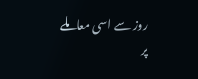روز سے اسی معاملے پر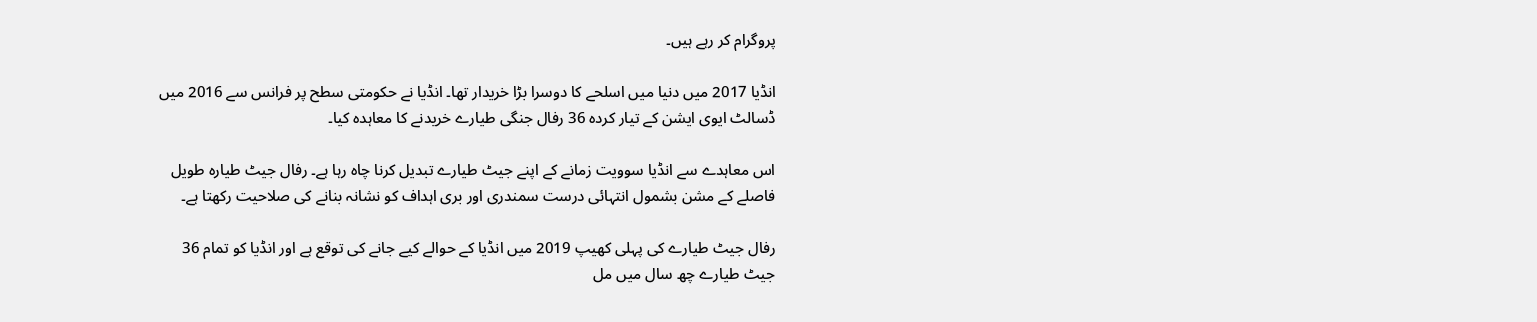پروگرام کر رہے ہیں۔

انڈیا 2017 میں دنیا میں اسلحے کا دوسرا بڑا خریدار تھا۔ انڈیا نے حکومتی سطح پر فرانس سے 2016 میں ڈسالٹ ایوی ایشن کے تیار کردہ 36 رفال جنگی طیارے خریدنے کا معاہدہ کیا۔

اس معاہدے سے انڈیا سوویت زمانے کے اپنے جیٹ طیارے تبدیل کرنا چاہ رہا ہے۔ رفال جیٹ طیارہ طویل فاصلے کے مشن بشمول انتہائی درست سمندری اور بری اہداف کو نشانہ بنانے کی صلاحیت رکھتا ہے۔

رفال جیٹ طیارے کی پہلی کھیپ 2019 میں انڈیا کے حوالے کیے جانے کی توقع ہے اور انڈیا کو تمام 36 جیٹ طیارے چھ سال میں مل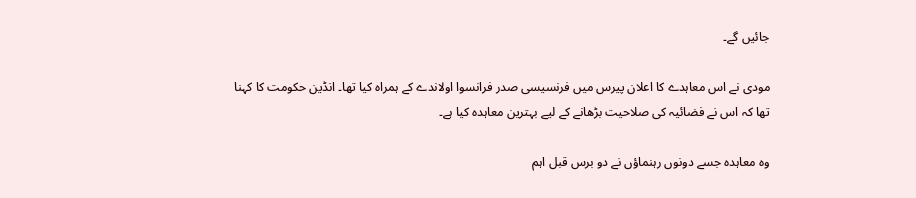جائیں گے۔

مودی نے اس معاہدے کا اعلان پیرس میں فرنسیسی صدر فرانسوا اولاندے کے ہمراہ کیا تھا۔ انڈین حکومت کا کہنا تھا کہ اس نے فضائیہ کی صلاحیت بڑھانے کے لیے بہترین معاہدہ کیا ہے۔

وہ معاہدہ جسے دونوں رہنماؤں نے دو برس قبل اہم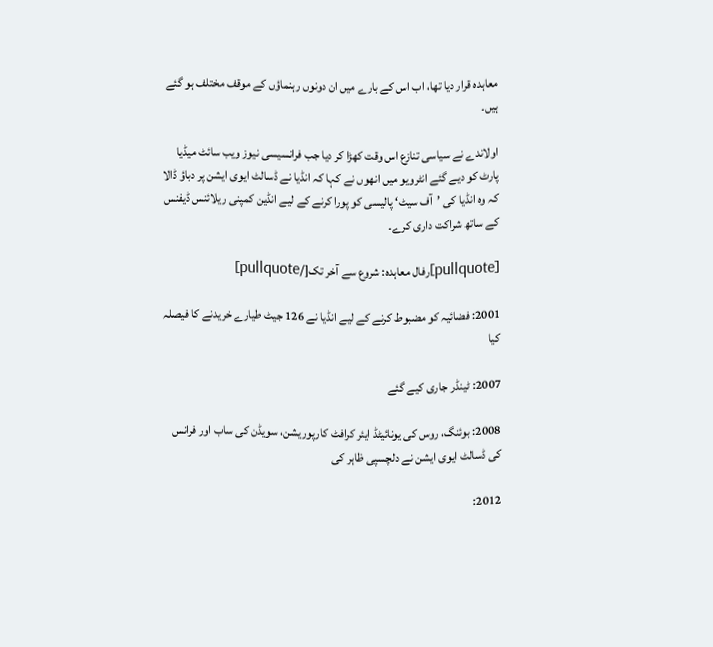معاہدہ قرار دیا تھا، اب اس کے بارے میں ان دونوں رہنماؤں کے موقف مختلف ہو گئے ہیں۔

اولاندے نے سیاسی تنازع اس وقت کھڑا کر دیا جب فرانسیسی نیوز ویب سائٹ میڈیا پارٹ کو دیے گئے انٹرویو میں انھوں نے کہا کہ انڈیا نے ڈسالٹ ایوی ایشن پر دباؤ ڈالا کہ وہ انڈیا کی ’آف سیٹ‘ پالیسی کو پورا کرنے کے لیے انڈین کمپنی ریلائنس ڈیفنس کے ساتھ شراکت داری کرے۔

[pullquote]رفال معاہدہ: شروع سے آخر تک[/pullquote]

2001: فضائیہ کو مضبوط کرنے کے لیے انڈیا نے 126 جیٹ طیارے خریدنے کا فیصلہ کیا

2007: ٹینڈر جاری کیے گئے

2008: بوئنگ، روس کی یونائیٹڈ ایئر کرافٹ کارپوریشن، سویڈن کی ساب اور فرانس کی ڈسالٹ ایوی ایشن نے دلچسپی ظاہر کی

2012: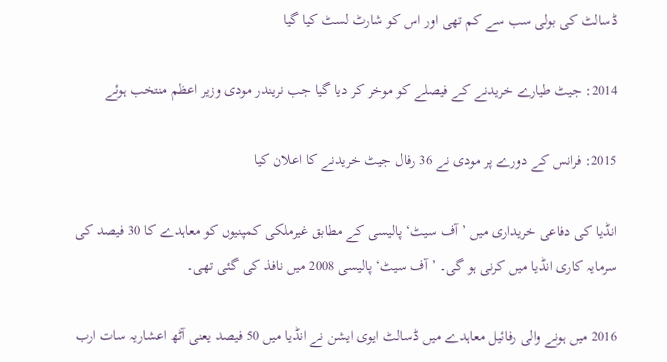ڈسالٹ کی بولی سب سے کم تھی اور اس کو شارٹ لسٹ کیا گیا

2014: جیٹ طیارے خریدنے کے فیصلے کو موخر کر دیا گیا جب نریندر مودی وزیر اعظم منتخب ہوئے

2015: فرانس کے دورے پر مودی نے 36 رفال جیٹ خریدنے کا اعلان کیا

انڈیا کی دفاعی خریداری میں ’آف سیٹ‘ پالیسی کے مطابق غیرملکی کمپنیوں کو معاہدے کا 30 فیصد کی سرمایہ کاری انڈیا میں کرنی ہو گی۔ ’آف سیٹ‘ پالیسی 2008 میں نافذ کی گئی تھی۔

2016 میں ہونے والی رفائیل معاہدے میں ڈسالٹ ایوی ایشن نے انڈیا میں 50 فیصد یعنی آٹھ اعشاریہ سات ارب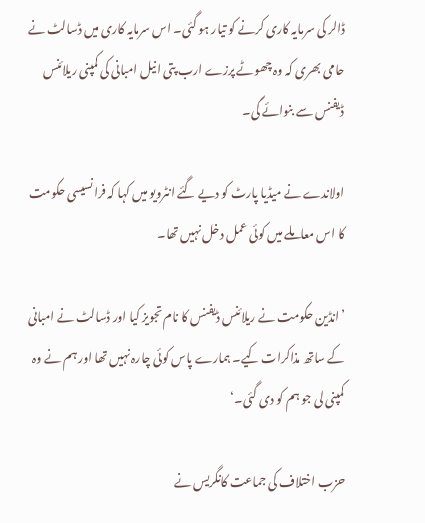ڈالر کی سرمایہ کاری کرنے کو تیار ہو گئی۔ اس سرمایہ کاری میں ڈسالٹ نے حامی بھری کہ وہ چھوٹے پرزے ارب پتی انیل امبانی کی کمپنی ریلائنس ڈیفنس سے بنوائے گی۔

اولاندے نے میڈیا پارٹ کو دیے گئے انٹرویو میں کہا کہ فرانسیسی حکومت کا اس معاملے میں کوئی عمل دخل نہیں تھا۔

’انڈین حکومت نے ریلائنس ڈیفنس کا نام تجویز کیا اور ڈسالٹ نے امبانی کے ساتھ مذاکرات کیے۔ ہمارے پاس کوئی چارہ نہیں تھا اور ہم نے وہ کمپنی لی جو ہم کو دی گئی۔‘

حزب اختلاف کی جماعت کانگریس نے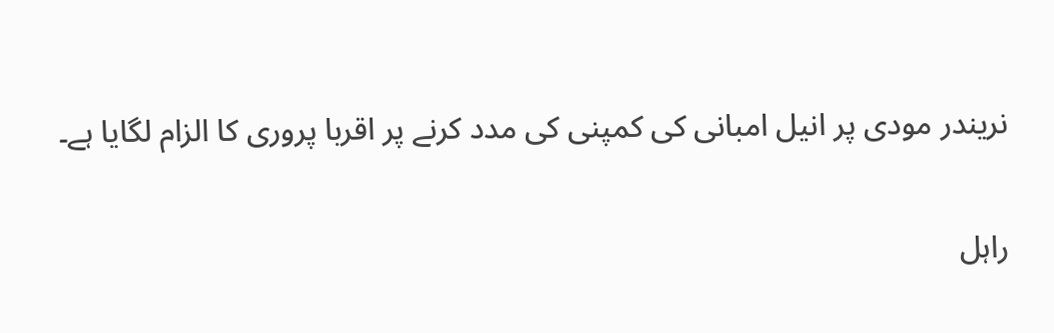نریندر مودی پر انیل امبانی کی کمپنی کی مدد کرنے پر اقربا پروری کا الزام لگایا ہے۔

راہل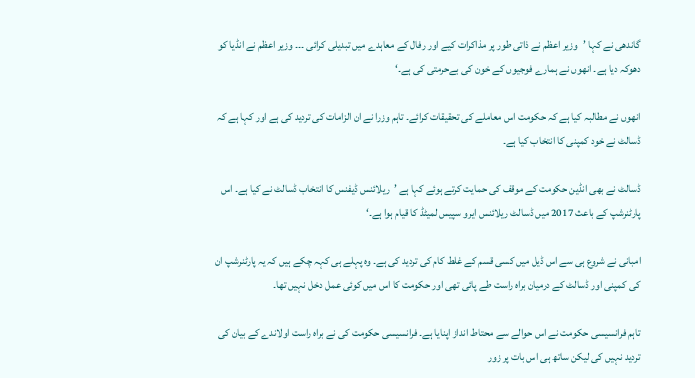گاندھی نے کہا ’وزیر اعظم نے ذاتی طور پر مذاکرات کیے اور رفال کے معاہدے میں تبدیلی کرائی ۔۔۔ وزیر اعظم نے انڈیا کو دھوکہ دیا ہے۔ انھوں نے ہمارے فوجیوں کے خون کی بےحرمتی کی ہے۔‘

انھوں نے مطالبہ کیا ہے کہ حکومت اس معاملے کی تحقیقات کرائے۔ تاہم وزرا نے ان الزامات کی تردید کی ہے اور کہا ہے کہ ڈسالٹ نے خود کمپنی کا انتخاب کیا ہے۔

ڈسالٹ نے بھی انڈین حکومت کے موقف کی حمایت کرتے ہوئے کہا ہے ’ریلائنس ڈیفنس کا انتخاب ڈسالٹ نے کیا ہے۔ اس پارٹنرشپ کے باعث 2017 میں ڈسالٹ ریلائنس ایرو سپیس لمیٹڈ کا قیام ہوا ہے۔‘

امبانی نے شروع ہی سے اس ڈیل میں کسی قسم کے غلط کام کی تردید کی ہے۔ وہ پہلے ہی کہہ چکے ہیں کہ یہ پارٹنرشپ ان کی کمپنی اور ڈسالٹ کے درمیان براہ راست طے پائی تھی اور حکومت کا اس میں کوئی عمل دخل نہیں تھا۔

تاہم فرانسیسی حکومت نے اس حوالے سے محتاط انداز اپنایا ہے۔ فرانسیسی حکومت کی نے براہ راست اولاندے کے بیان کی تردید نہیں کی لیکن ساتھ ہی اس بات پر زور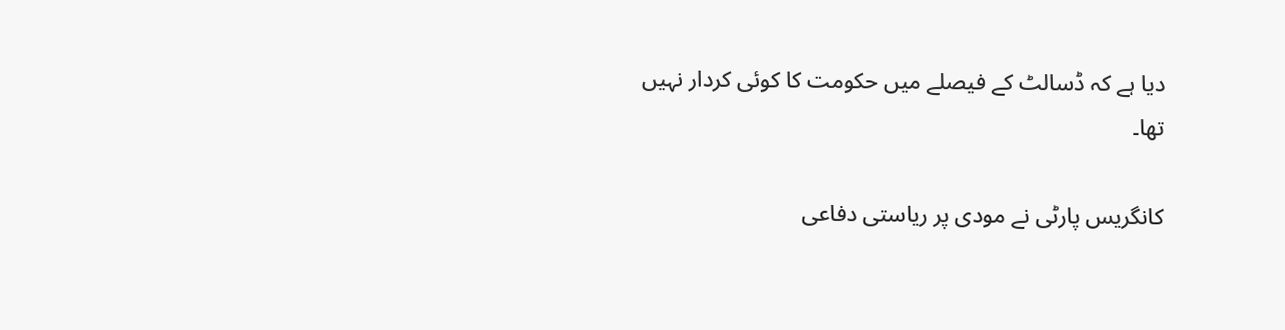دیا ہے کہ ڈسالٹ کے فیصلے میں حکومت کا کوئی کردار نہیں تھا۔

کانگریس پارٹی نے مودی پر ریاستی دفاعی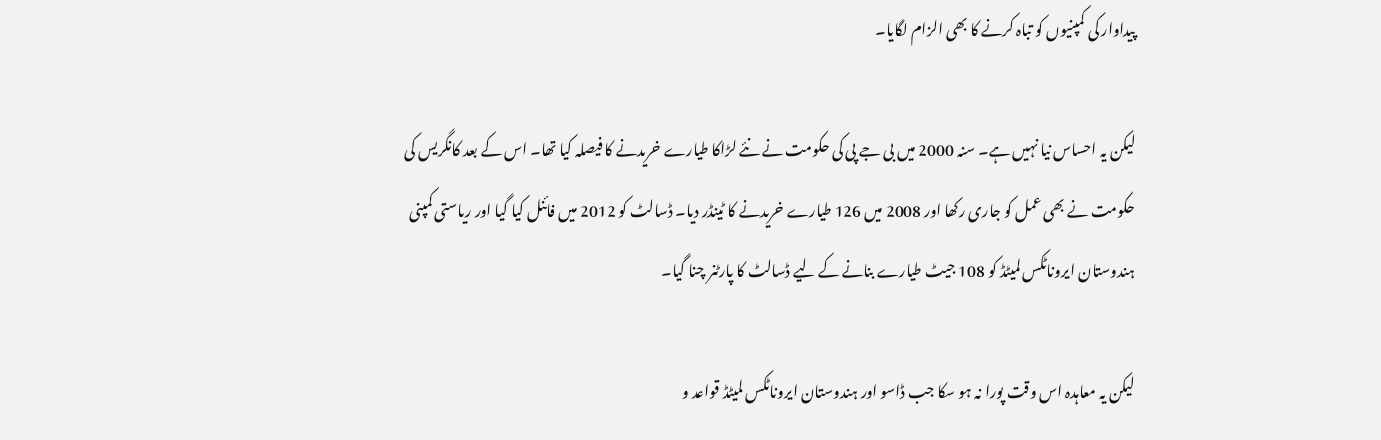پیداوار کی کمپنیوں کو تباہ کرنے کا بھی الزام لگایا۔

لیکن یہ احساس نیا نہیں ہے۔ سنہ 2000 میں بی جے پی کی حکومت نے نئے لڑاکا طیارے خریدنے کا فیصلہ کیا تھا۔ اس کے بعد کانگریس کی حکومت نے بھی عمل کو جاری رکھا اور 2008 میں 126 طیارے خریدنے کا ٹینڈر دیا۔ ڈسالٹ کو 2012 میں فائنل کیا گیا اور ریاستی کمپنی ہندوستان ایروناٹکس لمیٹڈ کو 108 جیٹ طیارے بنانے کے لیے ڈسالٹ کا پارٹنر چنا گیا۔

لیکن یہ معاہدہ اس وقت پورا نہ ہو سکا جب ڈاسو اور ہندوستان ایروناٹکس لمیٹڈ قواعد و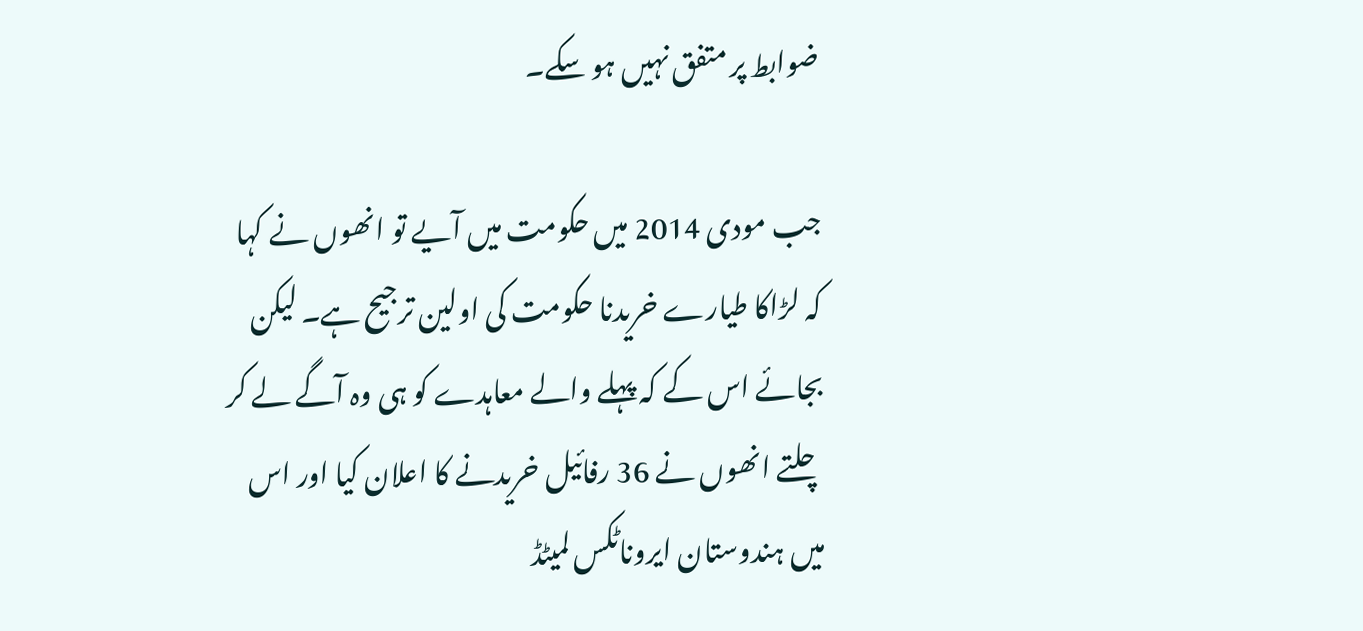ضوابط پر متفق نہیں ہو سکے۔

جب مودی 2014 میں حکومت میں آیے تو انھوں نے کہا کہ لڑاکا طیارے خریدنا حکومت کی اولین ترجیح ہے۔ لیکن بجائے اس کے کہ پہلے والے معاہدے کو ہی وہ آگے لے کر چلتے انھوں نے 36 رفائیل خریدنے کا اعلان کیا اور اس میں ہندوستان ایروناٹکس لمیٹڈ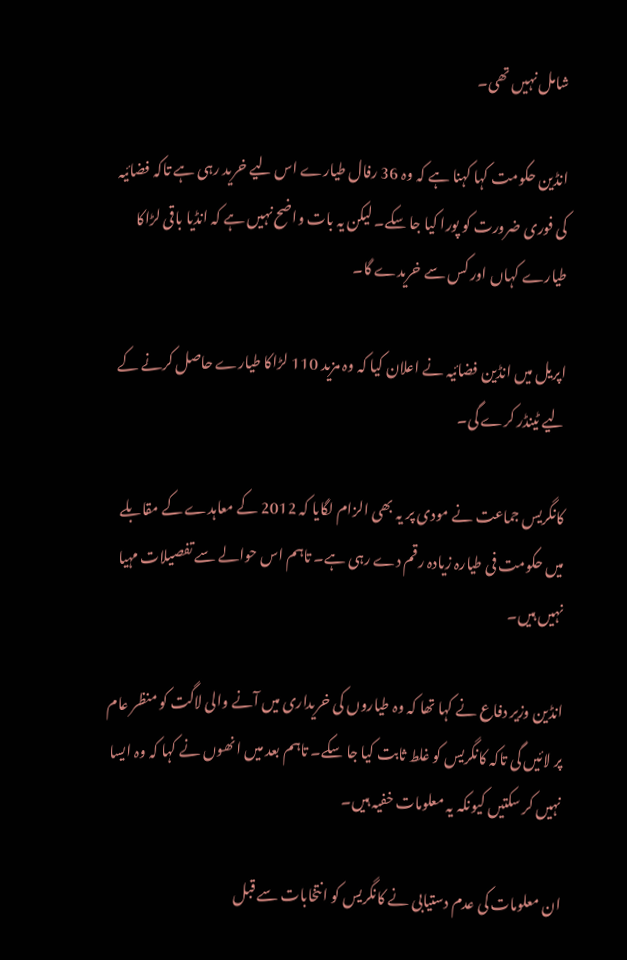شامل نہیں تھی۔

انڈین حکومت کہا کہنا ہے کہ وہ 36 رفال طیارے اس لیے خرید رہی ہے تاکہ فضائیہ کی فوری ضرورت کو پورا کیا جا سکے۔ لیکن یہ بات واضح نہیں ہے کہ انڈیا باقی لڑاکا طیارے کہاں اور کس سے خریدے گا۔

اپریل میں انڈین فضائیہ نے اعلان کیا کہ وہ مزید 110 لڑاکا طیارے حاصل کرنے کے لیے ٹینڈر کرے گی۔

کانگریس جماعت نے مودی پر یہ بھی الزام لگایا کہ 2012 کے معاہدے کے مقابلے میں حکومت فی طیارہ زیادہ رقم دے رہی ہے۔ تاہم اس حوالے سے تفصیلات مہیا نہیں ہیں۔

انڈین وزیر دفاع نے کہا تھا کہ وہ طیاروں کی خریداری میں آنے والی لاگت کو منظر عام پر لائیں گی تاکہ کانگریس کو غلط ثابت کیا جا سکے۔ تاہم بعد میں انھوں نے کہا کہ وہ ایسا نہیں کر سکتیں کیونکہ یہ معلومات خفیہ ہیں۔

ان معلومات کی عدم دستیابی نے کانگریس کو انتخابات سے قبل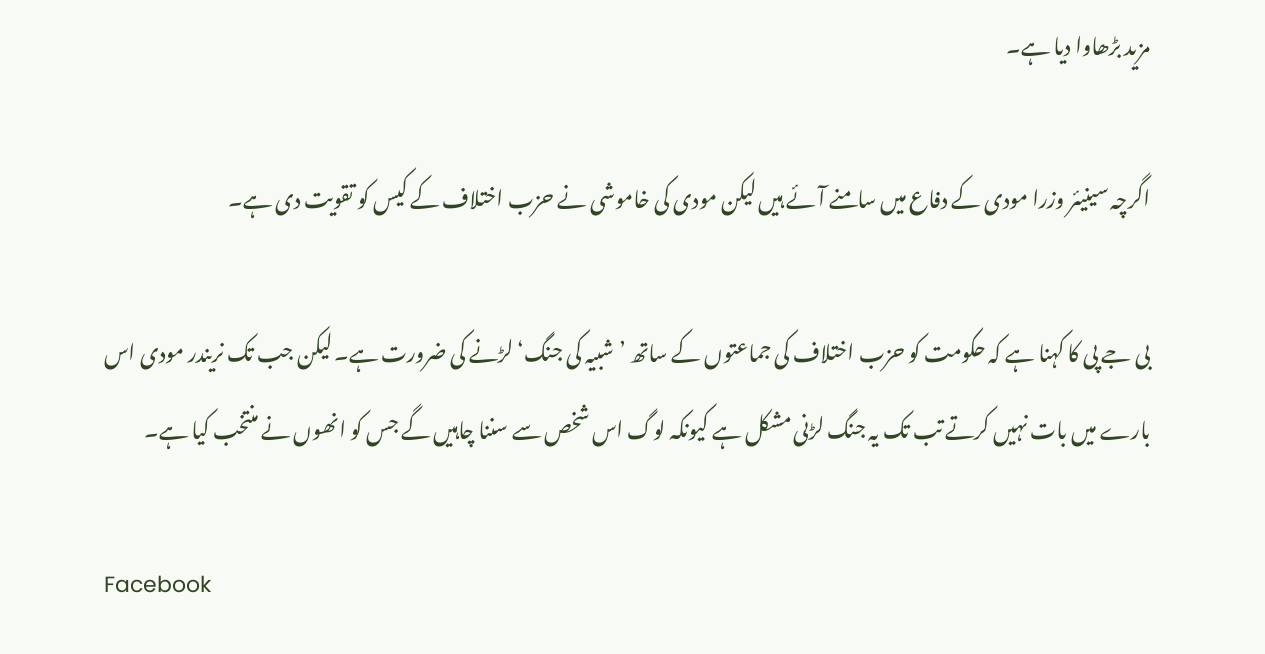مزید بڑھاوا دیا ہے۔

اگرچہ سینیئر وزرا مودی کے دفاع میں سامنے آئے ہیں لیکن مودی کی خاموشی نے حزب اختلاف کے کیس کو تقویت دی ہے۔

بی جے پی کا کہنا ہے کہ حکومت کو حزب اختلاف کی جماعتوں کے ساتھ ’شبیہ کی جنگ‘ لڑنے کی ضرورت ہے۔ لیکن جب تک نریندر مودی اس بارے میں بات نہیں کرتے تب تک یہ جنگ لڑنی مشکل ہے کیونکہ لوگ اس شخص سے سننا چاہیں گے جس کو انھوں نے منتخب کیا ہے۔

Facebook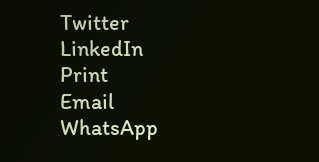Twitter
LinkedIn
Print
Email
WhatsApp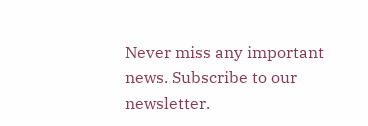Never miss any important news. Subscribe to our newsletter.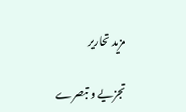مزید تحاریر

تجزیے و تبصرے